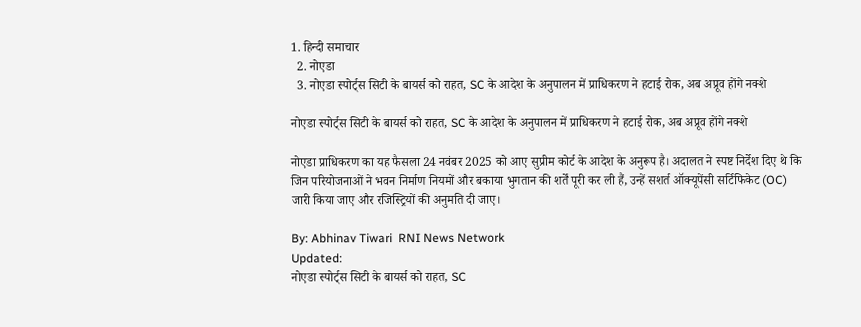1. हिन्दी समाचार
  2. नोएडा
  3. नोएडा स्पोर्ट्स सिटी के बायर्स को राहत, SC के आदेश के अनुपालन में प्राधिकरण ने हटाई रोक, अब अप्रूव होंगे नक्शे

नोएडा स्पोर्ट्स सिटी के बायर्स को राहत, SC के आदेश के अनुपालन में प्राधिकरण ने हटाई रोक, अब अप्रूव होंगे नक्शे

नोएडा प्राधिकरण का यह फैसला 24 नवंबर 2025 को आए सुप्रीम कोर्ट के आदेश के अनुरूप है। अदालत ने स्पष्ट निर्देश दिए थे कि जिन परियोजनाओं ने भवन निर्माण नियमों और बकाया भुगतान की शर्तें पूरी कर ली हैं, उन्हें सशर्त ऑक्यूपेंसी सर्टिफिकेट (OC) जारी किया जाए और रजिस्ट्रियों की अनुमति दी जाए।

By: Abhinav Tiwari  RNI News Network
Updated:
नोएडा स्पोर्ट्स सिटी के बायर्स को राहत, SC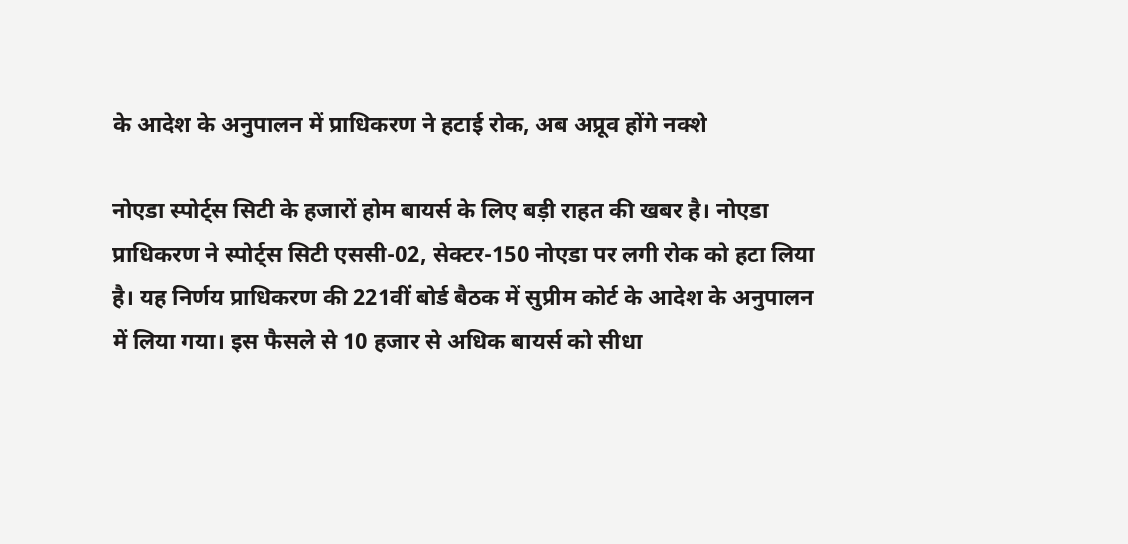के आदेश के अनुपालन में प्राधिकरण ने हटाई रोक, अब अप्रूव होंगे नक्शे

नोएडा स्पोर्ट्स सिटी के हजारों होम बायर्स के लिए बड़ी राहत की खबर है। नोएडा प्राधिकरण ने स्पोर्ट्स सिटी एससी-02, सेक्टर-150 नोएडा पर लगी रोक को हटा लिया है। यह निर्णय प्राधिकरण की 221वीं बोर्ड बैठक में सुप्रीम कोर्ट के आदेश के अनुपालन में लिया गया। इस फैसले से 10 हजार से अधिक बायर्स को सीधा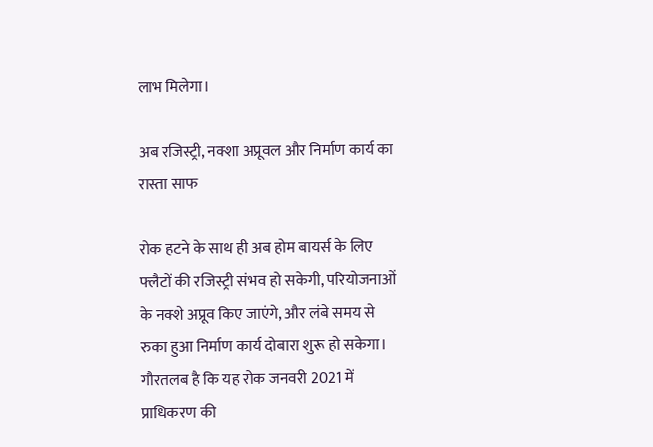लाभ मिलेगा।

अब रजिस्ट्री, नक्शा अप्रूवल और निर्माण कार्य का रास्ता साफ

रोक हटने के साथ ही अब होम बायर्स के लिए फ्लैटों की रजिस्ट्री संभव हो सकेगी, परियोजनाओं के नक्शे अप्रूव किए जाएंगे, और लंबे समय से रुका हुआ निर्माण कार्य दोबारा शुरू हो सकेगा। गौरतलब है कि यह रोक जनवरी 2021 में प्राधिकरण की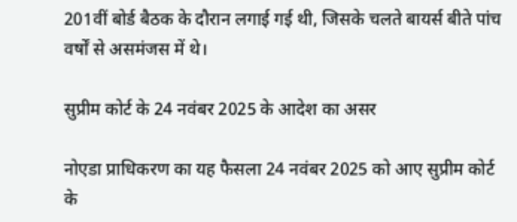201वीं बोर्ड बैठक के दौरान लगाई गई थी, जिसके चलते बायर्स बीते पांच वर्षों से असमंजस में थे।

सुप्रीम कोर्ट के 24 नवंबर 2025 के आदेश का असर

नोएडा प्राधिकरण का यह फैसला 24 नवंबर 2025 को आए सुप्रीम कोर्ट के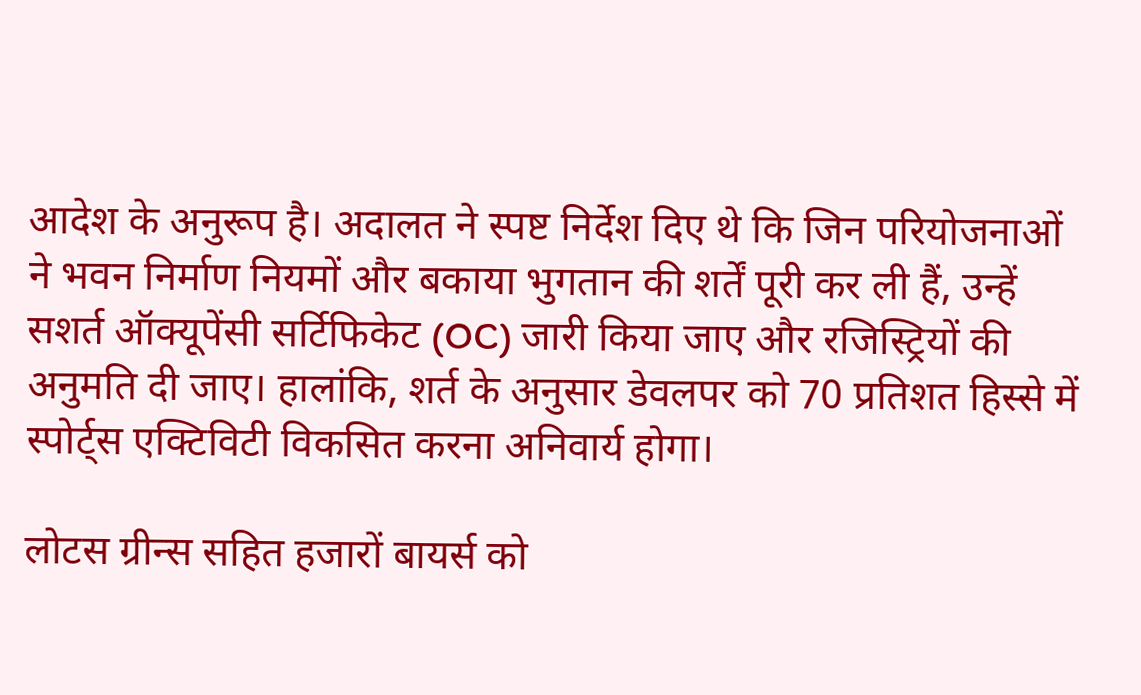आदेश के अनुरूप है। अदालत ने स्पष्ट निर्देश दिए थे कि जिन परियोजनाओं ने भवन निर्माण नियमों और बकाया भुगतान की शर्तें पूरी कर ली हैं, उन्हें सशर्त ऑक्यूपेंसी सर्टिफिकेट (OC) जारी किया जाए और रजिस्ट्रियों की अनुमति दी जाए। हालांकि, शर्त के अनुसार डेवलपर को 70 प्रतिशत हिस्से में स्पोर्ट्स एक्टिविटी विकसित करना अनिवार्य होगा।

लोटस ग्रीन्स सहित हजारों बायर्स को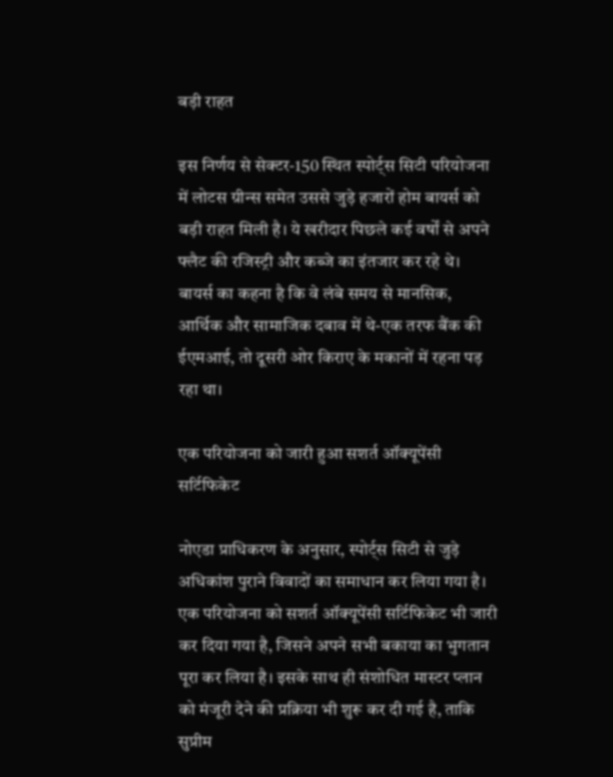बड़ी राहत

इस निर्णय से सेक्टर-150 स्थित स्पोर्ट्स सिटी परियोजना में लोटस ग्रीन्स समेत उससे जुड़े हजारों होम बायर्स को बड़ी राहत मिली है। ये खरीदार पिछले कई वर्षों से अपने फ्लैट की रजिस्ट्री और कब्जे का इंतजार कर रहे थे। बायर्स का कहना है कि वे लंबे समय से मानसिक, आर्थिक और सामाजिक दबाव में थे-एक तरफ बैंक की ईएमआई, तो दूसरी ओर किराए के मकानों में रहना पड़ रहा था।

एक परियोजना को जारी हुआ सशर्त ऑक्यूपेंसी सर्टिफिकेट

नोएडा प्राधिकरण के अनुसार, स्पोर्ट्स सिटी से जुड़े अधिकांश पुराने विवादों का समाधान कर लिया गया है। एक परियोजना को सशर्त ऑक्यूपेंसी सर्टिफिकेट भी जारी कर दिया गया है, जिसने अपने सभी बकाया का भुगतान पूरा कर लिया है। इसके साथ ही संशोधित मास्टर प्लान को मंजूरी देने की प्रक्रिया भी शुरू कर दी गई है, ताकि सुप्रीम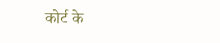कोर्ट के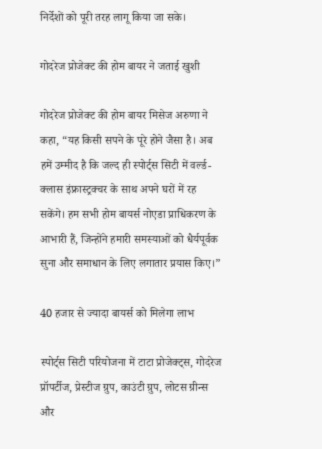निर्देशों को पूरी तरह लागू किया जा सके।

गोदरेज प्रोजेक्ट की होम बायर ने जताई खुशी

गोदरेज प्रोजेक्ट की होम बायर मिसेज अरुणा ने कहा, “यह किसी सपने के पूरे होने जैसा है। अब हमें उम्मीद है कि जल्द ही स्पोर्ट्स सिटी में वर्ल्ड-क्लास इंफ्रास्ट्रक्चर के साथ अपने घरों में रह सकेंगे। हम सभी होम बायर्स नोएडा प्राधिकरण के आभारी हैं, जिन्होंने हमारी समस्याओं को धैर्यपूर्वक सुना और समाधान के लिए लगातार प्रयास किए।”

40 हजार से ज्यादा बायर्स को मिलेगा लाभ

स्पोर्ट्स सिटी परियोजना में टाटा प्रोजेक्ट्स, गोदरेज प्रॉपर्टीज, प्रेस्टीज ग्रुप, काउंटी ग्रुप, लोटस ग्रीन्स और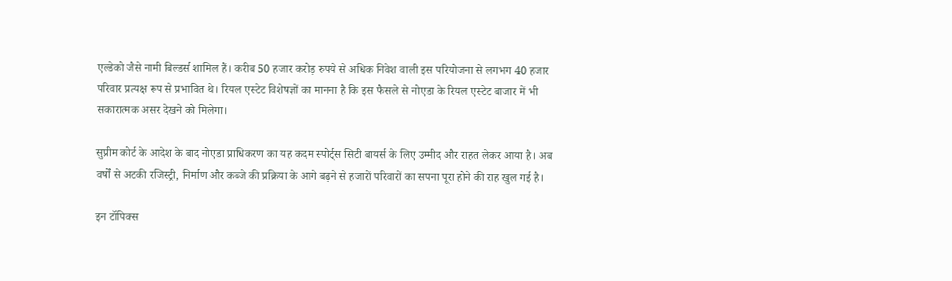एल्डेको जैसे नामी बिल्डर्स शामिल हैं। करीब 50 हजार करोड़ रुपये से अधिक निवेश वाली इस परियोजना से लगभग 40 हजार परिवार प्रत्यक्ष रूप से प्रभावित थे। रियल एस्टेट विशेषज्ञों का मानना है कि इस फैसले से नोएडा के रियल एस्टेट बाजार में भी सकारात्मक असर देखने को मिलेगा।

सुप्रीम कोर्ट के आदेश के बाद नोएडा प्राधिकरण का यह कदम स्पोर्ट्स सिटी बायर्स के लिए उम्मीद और राहत लेकर आया है। अब वर्षों से अटकी रजिस्ट्री, निर्माण और कब्जे की प्रक्रिया के आगे बढ़ने से हजारों परिवारों का सपना पूरा होने की राह खुल गई है।

इन टॉपिक्स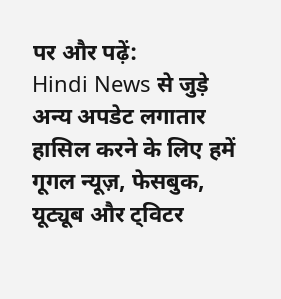पर और पढ़ें:
Hindi News से जुड़े अन्य अपडेट लगातार हासिल करने के लिए हमें गूगल न्यूज़, फेसबुक, यूट्यूब और ट्विटर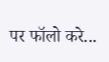पर फॉलो करे...